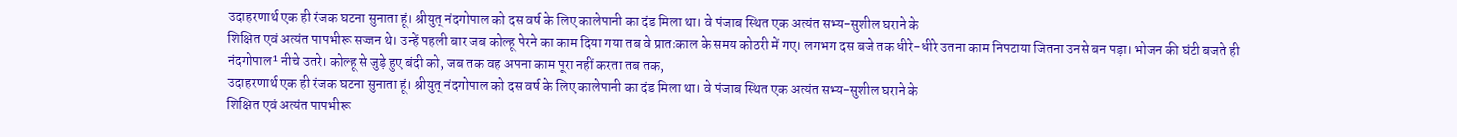उदाहरणार्थ एक ही रंजक घटना सुनाता हूं। श्रीयुत् नंदगोपाल को दस वर्ष के लिए कालेपानी का दंड मिला था। वे पंजाब स्थित एक अत्यंत सभ्य-सुशील घराने के
शिक्षित एवं अत्यंत पापभीरू सज्जन थे। उन्हें पहली बार जब कोल्हू पेरने का काम दिया गया तब वे प्रातःकाल के समय कोठरी में गए। लगभग दस बजे तक धीरे-धीरे उतना काम निपटाया जितना उनसे बन पड़ा। भोजन की घंटी बजते ही नंदगोपाल¹ नीचे उतरे। कोल्हू से जुड़े हुए बंदी को, जब तक वह अपना काम पूरा नहीं करता तब तक,
उदाहरणार्थ एक ही रंजक घटना सुनाता हूं। श्रीयुत् नंदगोपाल को दस वर्ष के लिए कालेपानी का दंड मिला था। वे पंजाब स्थित एक अत्यंत सभ्य-सुशील घराने के
शिक्षित एवं अत्यंत पापभीरू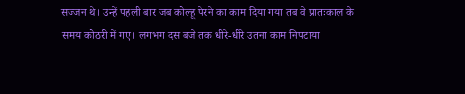सज्जन थे। उन्हें पहली बार जब कोल्हू पेरने का काम दिया गया तब वे प्रातःकाल के समय कोठरी में गए। लगभग दस बजे तक धीरे-धीरे उतना काम निपटाया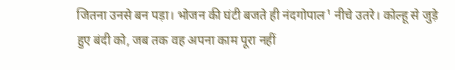जितना उनसे बन पड़ा। भोजन की घंटी बजते ही नंदगोपाल¹ नीचे उतरे। कोल्हू से जुड़े हुए बंदी को, जब तक वह अपना काम पूरा नहीं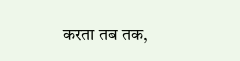करता तब तक,